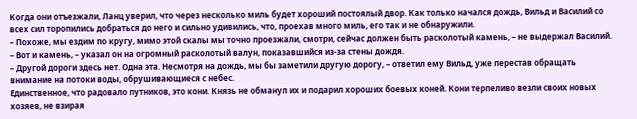Когда они отъезжали, Ланц уверил, что через несколько миль будет хороший постоялый двор. Как только начался дождь, Вильд и Василий со всех сил торопились добраться до него и сильно удивились, что, проехав много миль, его так и не обнаружили.
– Похоже, мы ездим по кругу, мимо этой скалы мы точно проезжали, смотри, сейчас должен быть расколотый камень, – не выдержал Василий.
– Вот и камень, – указал он на огромный расколотый валун, показавшийся из-за стены дождя.
– Другой дороги здесь нет. Одна эта. Несмотря на дождь, мы бы заметили другую дорогу, – ответил ему Вильд, уже перестав обращать внимание на потоки воды, обрушивающиеся с небес.
Единственное, что радовало путников, это кони. Князь не обманул их и подарил хороших боевых коней. Кони терпеливо везли своих новых хозяев, не взирая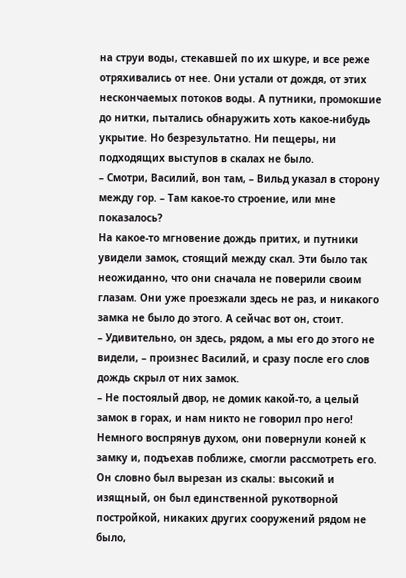на струи воды, стекавшей по их шкуре, и все реже отряхивались от нее. Они устали от дождя, от этих нескончаемых потоков воды. А путники, промокшие до нитки, пытались обнаружить хоть какое-нибудь укрытие. Но безрезультатно. Ни пещеры, ни подходящих выступов в скалах не было.
– Смотри, Василий, вон там, – Вильд указал в сторону между гор. – Там какое-то строение, или мне показалось?
На какое-то мгновение дождь притих, и путники увидели замок, стоящий между скал. Эти было так неожиданно, что они сначала не поверили своим глазам. Они уже проезжали здесь не раз, и никакого замка не было до этого. А сейчас вот он, стоит.
– Удивительно, он здесь, рядом, а мы его до этого не видели, – произнес Василий, и сразу после его слов дождь скрыл от них замок.
– Не постоялый двор, не домик какой-то, а целый замок в горах, и нам никто не говорил про него!
Немного воспрянув духом, они повернули коней к замку и, подъехав поближе, смогли рассмотреть его. Он словно был вырезан из скалы: высокий и изящный, он был единственной рукотворной постройкой, никаких других сооружений рядом не было,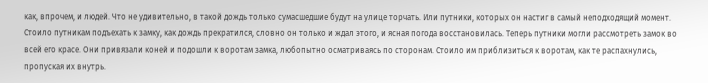как, впрочем, и людей. Что не удивительно, в такой дождь только сумасшедшие будут на улице торчать. Или путники, которых он настиг в самый неподходящий момент.
Стоило путникам подъехать к замку, как дождь прекратился, словно он только и ждал этого, и ясная погода восстановилась. Теперь путники могли рассмотреть замок во всей его красе. Они привязали коней и подошли к воротам замка, любопытно осматриваясь по сторонам. Стоило им приблизиться к воротам, как те распахнулись, пропуская их внутрь.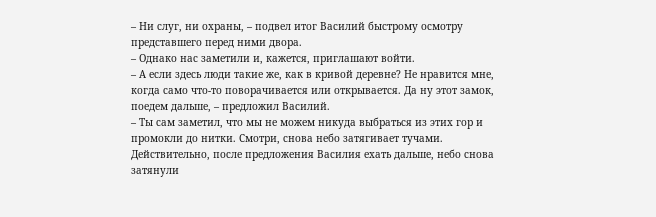– Ни слуг, ни охраны, – подвел итог Василий быстрому осмотру представшего перед ними двора.
– Однако нас заметили и, кажется, приглашают войти.
– А если здесь люди такие же, как в кривой деревне? Не нравится мне, когда само что-то поворачивается или открывается. Да ну этот замок, поедем дальше, – предложил Василий.
– Ты сам заметил, что мы не можем никуда выбраться из этих гор и промокли до нитки. Смотри, снова небо затягивает тучами.
Действительно, после предложения Василия ехать дальше, небо снова затянули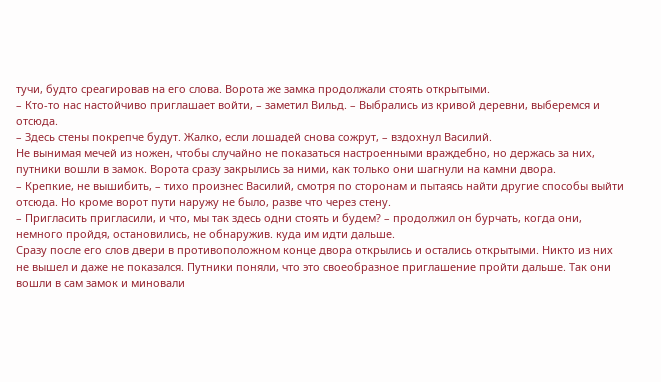тучи, будто среагировав на его слова. Ворота же замка продолжали стоять открытыми.
– Кто-то нас настойчиво приглашает войти, – заметил Вильд. – Выбрались из кривой деревни, выберемся и отсюда.
– Здесь стены покрепче будут. Жалко, если лошадей снова сожрут, – вздохнул Василий.
Не вынимая мечей из ножен, чтобы случайно не показаться настроенными враждебно, но держась за них, путники вошли в замок. Ворота сразу закрылись за ними, как только они шагнули на камни двора.
– Крепкие, не вышибить, – тихо произнес Василий, смотря по сторонам и пытаясь найти другие способы выйти отсюда. Но кроме ворот пути наружу не было, разве что через стену.
– Пригласить пригласили, и что, мы так здесь одни стоять и будем? – продолжил он бурчать, когда они, немного пройдя, остановились, не обнаружив. куда им идти дальше.
Сразу после его слов двери в противоположном конце двора открылись и остались открытыми. Никто из них не вышел и даже не показался. Путники поняли, что это своеобразное приглашение пройти дальше. Так они вошли в сам замок и миновали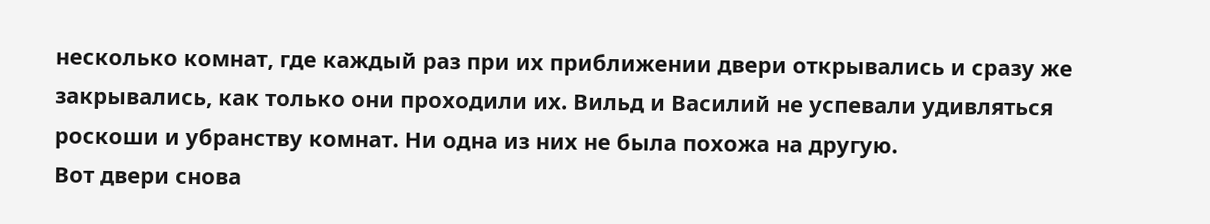несколько комнат, где каждый раз при их приближении двери открывались и сразу же закрывались, как только они проходили их. Вильд и Василий не успевали удивляться роскоши и убранству комнат. Ни одна из них не была похожа на другую.
Вот двери снова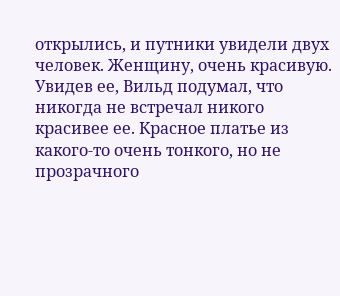открылись, и путники увидели двух человек. Женщину, очень красивую. Увидев ее, Вильд подумал, что никогда не встречал никого красивее ее. Красное платье из какого-то очень тонкого, но не прозрачного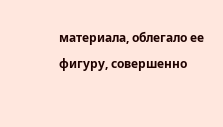материала, облегало ее фигуру, совершенно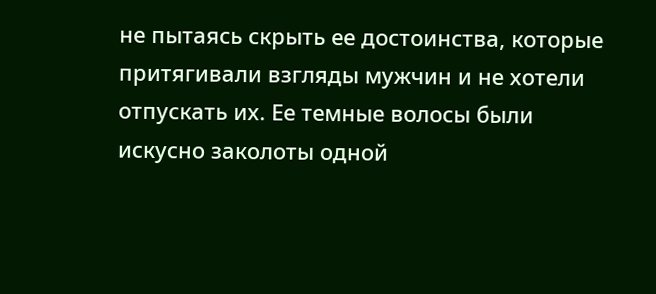не пытаясь скрыть ее достоинства, которые притягивали взгляды мужчин и не хотели отпускать их. Ее темные волосы были искусно заколоты одной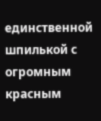единственной шпилькой с огромным красным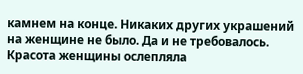камнем на конце. Никаких других украшений на женщине не было. Да и не требовалось. Красота женщины ослепляла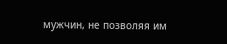мужчин, не позволяя им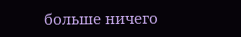больше ничего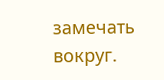замечать вокруг.